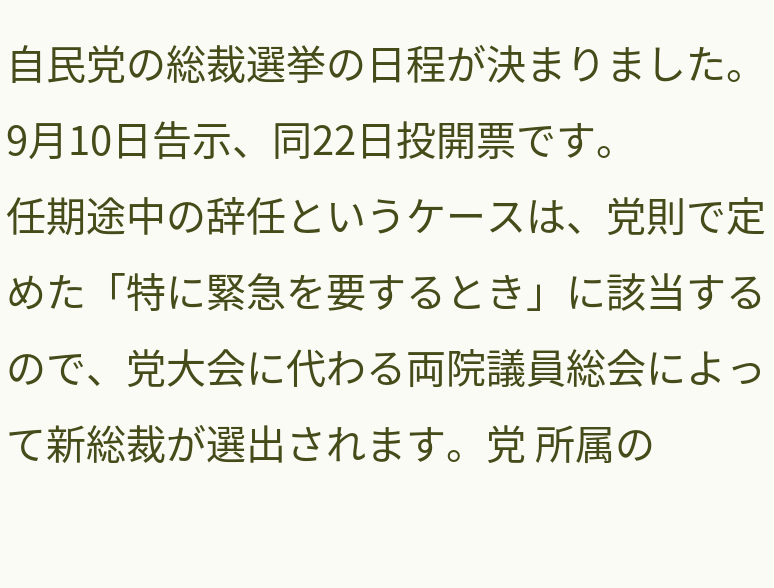自民党の総裁選挙の日程が決まりました。9月10日告示、同22日投開票です。
任期途中の辞任というケースは、党則で定めた「特に緊急を要するとき」に該当するので、党大会に代わる両院議員総会によって新総裁が選出されます。党 所属の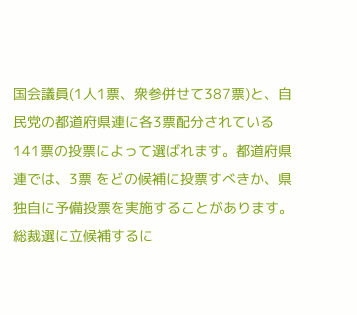国会議員(1人1票、衆参併せて387票)と、自民党の都道府県連に各3票配分されている141票の投票によって選ばれます。都道府県連では、3票 をどの候補に投票すべきか、県独自に予備投票を実施することがあります。総裁選に立候補するに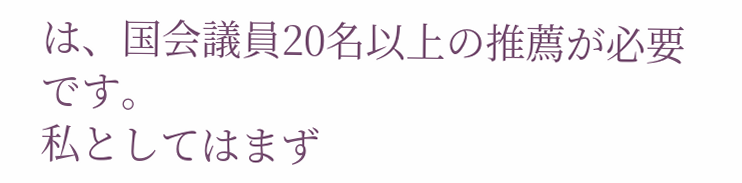は、国会議員20名以上の推薦が必要です。
私としてはまず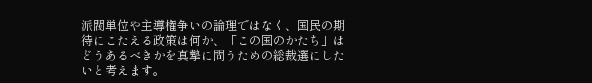派閥単位や主導権争いの論理ではなく、国民の期待にこたえる政策は何か、「この国のかたち」はどうあるべきかを真摯に問うための総裁選にしたいと考えます。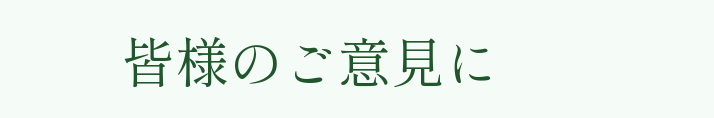皆様のご意見に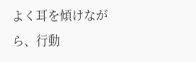よく耳を傾けながら、行動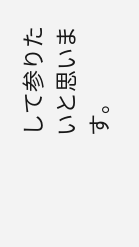して参りたいと思います。